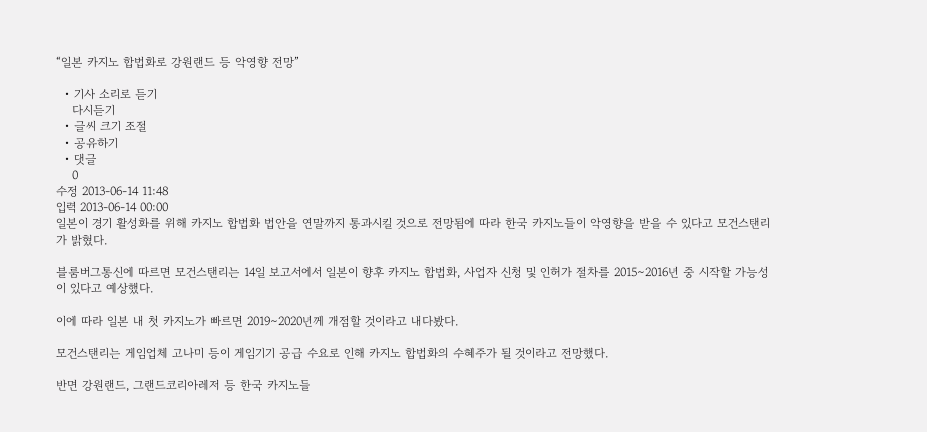“일본 카지노 합법화로 강원랜드 등 악영향 전망”

  • 기사 소리로 듣기
    다시듣기
  • 글씨 크기 조절
  • 공유하기
  • 댓글
    0
수정 2013-06-14 11:48
입력 2013-06-14 00:00
일본이 경기 활성화를 위해 카지노 합법화 법안을 연말까지 통과시킬 것으로 전망됨에 따라 한국 카지노들이 악영향을 받을 수 있다고 모건스탠리가 밝혔다.

블룸버그통신에 따르면 모건스탠리는 14일 보고서에서 일본이 향후 카지노 합법화, 사업자 신청 및 인허가 절차를 2015∼2016년 중 시작할 가능성이 있다고 예상했다.

이에 따라 일본 내 첫 카지노가 빠르면 2019∼2020년께 개점할 것이라고 내다봤다.

모건스탠리는 게임업체 고나미 등이 게임기기 공급 수요로 인해 카지노 합법화의 수혜주가 될 것이라고 전망했다.

반면 강원랜드, 그랜드코리아레저 등 한국 카지노들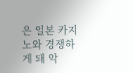은 일본 카지노와 경쟁하게 돼 악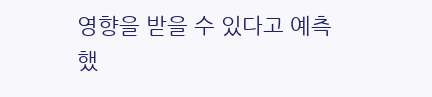영향을 받을 수 있다고 예측했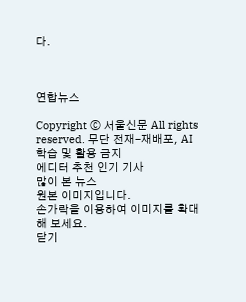다.



연합뉴스

Copyright ⓒ 서울신문 All rights reserved. 무단 전재-재배포, AI 학습 및 활용 금지
에디터 추천 인기 기사
많이 본 뉴스
원본 이미지입니다.
손가락을 이용하여 이미지를 확대해 보세요.
닫기